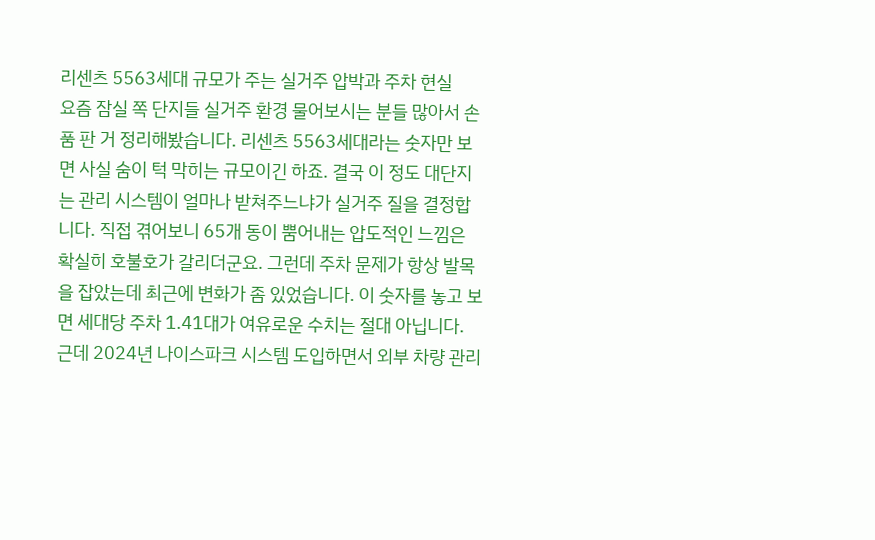리센츠 5563세대 규모가 주는 실거주 압박과 주차 현실
요즘 잠실 쪽 단지들 실거주 환경 물어보시는 분들 많아서 손품 판 거 정리해봤습니다. 리센츠 5563세대라는 숫자만 보면 사실 숨이 턱 막히는 규모이긴 하죠. 결국 이 정도 대단지는 관리 시스템이 얼마나 받쳐주느냐가 실거주 질을 결정합니다. 직접 겪어보니 65개 동이 뿜어내는 압도적인 느낌은 확실히 호불호가 갈리더군요. 그런데 주차 문제가 항상 발목을 잡았는데 최근에 변화가 좀 있었습니다. 이 숫자를 놓고 보면 세대당 주차 1.41대가 여유로운 수치는 절대 아닙니다. 근데 2024년 나이스파크 시스템 도입하면서 외부 차량 관리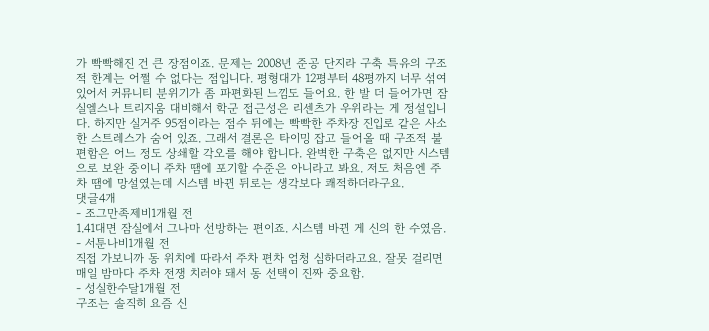가 빡빡해진 건 큰 장점이죠. 문제는 2008년 준공 단지라 구축 특유의 구조적 한계는 어쩔 수 없다는 점입니다. 평형대가 12평부터 48평까지 너무 섞여 있어서 커뮤니티 분위기가 좀 파편화된 느낌도 들어요. 한 발 더 들어가면 잠실엘스나 트리지움 대비해서 학군 접근성은 리센츠가 우위라는 게 정설입니다. 하지만 실거주 95점이라는 점수 뒤에는 빡빡한 주차장 진입로 같은 사소한 스트레스가 숨어 있죠. 그래서 결론은 타이밍 잡고 들어올 때 구조적 불편함은 어느 정도 상쇄할 각오를 해야 합니다. 완벽한 구축은 없지만 시스템으로 보완 중이니 주차 땜에 포기할 수준은 아니라고 봐요. 저도 처음엔 주차 땜에 망설였는데 시스템 바뀐 뒤로는 생각보다 쾌적하더라구요.
댓글4개
- 조그만족제비1개월 전
1.41대면 잠실에서 그나마 선방하는 편이죠. 시스템 바뀐 게 신의 한 수였음.
- 서툰나비1개월 전
직접 가보니까 동 위치에 따라서 주차 편차 엄청 심하더라고요. 잘못 걸리면 매일 밤마다 주차 전쟁 치러야 돼서 동 선택이 진짜 중요함.
- 성실한수달1개월 전
구조는 솔직히 요즘 신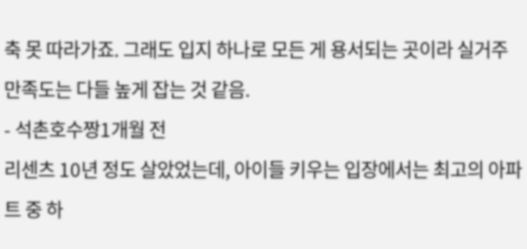축 못 따라가죠. 그래도 입지 하나로 모든 게 용서되는 곳이라 실거주 만족도는 다들 높게 잡는 것 같음.
- 석촌호수짱1개월 전
리센츠 10년 정도 살았었는데, 아이들 키우는 입장에서는 최고의 아파트 중 하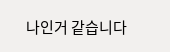나인거 같습니다